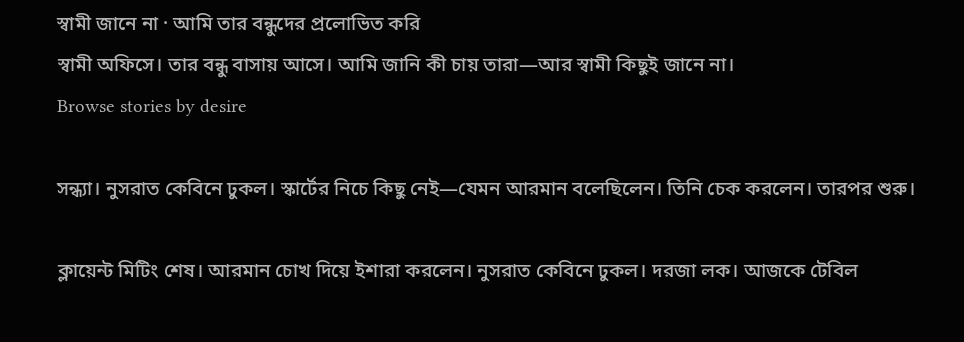স্বামী জানে না · আমি তার বন্ধুদের প্রলোভিত করি
স্বামী অফিসে। তার বন্ধু বাসায় আসে। আমি জানি কী চায় তারা—আর স্বামী কিছুই জানে না।
Browse stories by desire

সন্ধ্যা। নুসরাত কেবিনে ঢুকল। স্কার্টের নিচে কিছু নেই—যেমন আরমান বলেছিলেন। তিনি চেক করলেন। তারপর শুরু।

ক্লায়েন্ট মিটিং শেষ। আরমান চোখ দিয়ে ইশারা করলেন। নুসরাত কেবিনে ঢুকল। দরজা লক। আজকে টেবিল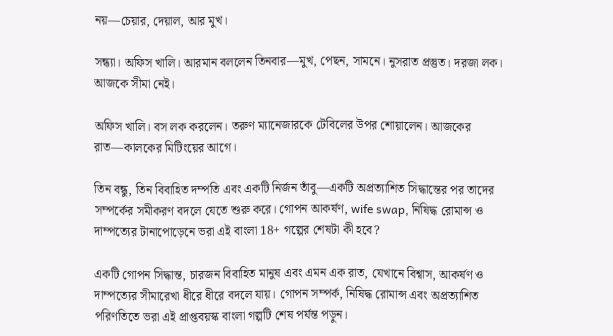নয়—চেয়ার, দেয়াল, আর মুখ।

সন্ধ্যা। অফিস খালি। আরমান বললেন তিনবার—মুখ, পেছন, সামনে। নুসরাত প্রস্তুত। দরজা লক। আজকে সীমা নেই।

অফিস খালি। বস লক করলেন। তরুণ ম্যানেজারকে টেবিলের উপর শোয়ালেন। আজকের রাত—কালকের মিটিংয়ের আগে।

তিন বন্ধু, তিন বিবাহিত দম্পতি এবং একটি নির্জন তাঁবু—একটি অপ্রত্যাশিত সিদ্ধান্তের পর তাদের সম্পর্কের সমীকরণ বদলে যেতে শুরু করে। গোপন আকর্ষণ, wife swap, নিষিদ্ধ রোমান্স ও দাম্পত্যের টানাপোড়েনে ভরা এই বাংলা 18+ গল্পের শেষটা কী হবে?

একটি গোপন সিদ্ধান্ত, চারজন বিবাহিত মানুষ এবং এমন এক রাত, যেখানে বিশ্বাস, আকর্ষণ ও দাম্পত্যের সীমারেখা ধীরে ধীরে বদলে যায়। গোপন সম্পর্ক, নিষিদ্ধ রোমান্স এবং অপ্রত্যাশিত পরিণতিতে ভরা এই প্রাপ্তবয়স্ক বাংলা গল্পটি শেষ পর্যন্ত পড়ুন।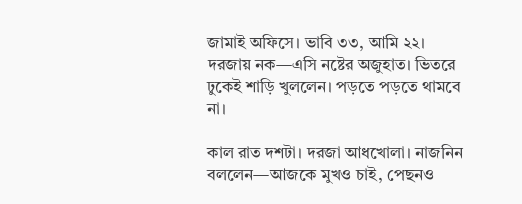জামাই অফিসে। ভাবি ৩৩, আমি ২২। দরজায় নক—এসি নষ্টের অজুহাত। ভিতরে ঢুকেই শাড়ি খুললেন। পড়তে পড়তে থামবে না।

কাল রাত দশটা। দরজা আধখোলা। নাজনিন বললেন—আজকে মুখও চাই, পেছনও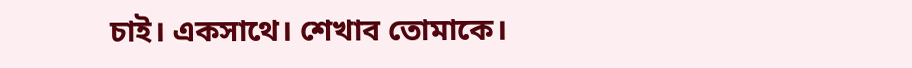চাই। একসাথে। শেখাব তোমাকে।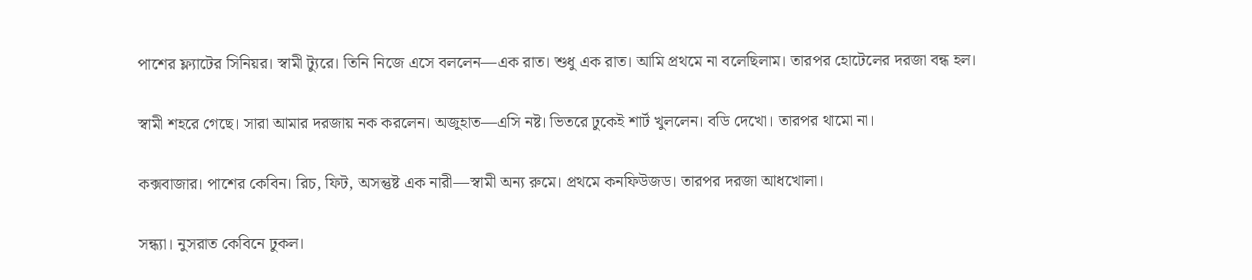পাশের ফ্ল্যাটের সিনিয়র। স্বামী ট্যুরে। তিনি নিজে এসে বললেন—এক রাত। শুধু এক রাত। আমি প্রথমে না বলেছিলাম। তারপর হোটেলের দরজা বন্ধ হল।

স্বামী শহরে গেছে। সারা আমার দরজায় নক করলেন। অজুহাত—এসি নষ্ট। ভিতরে ঢুকেই শার্ট খুললেন। বডি দেখো। তারপর থামো না।

কক্সবাজার। পাশের কেবিন। রিচ, ফিট, অসন্তুষ্ট এক নারী—স্বামী অন্য রুমে। প্রথমে কনফিউজড। তারপর দরজা আধখোলা।

সন্ধ্যা। নুসরাত কেবিনে ঢুকল।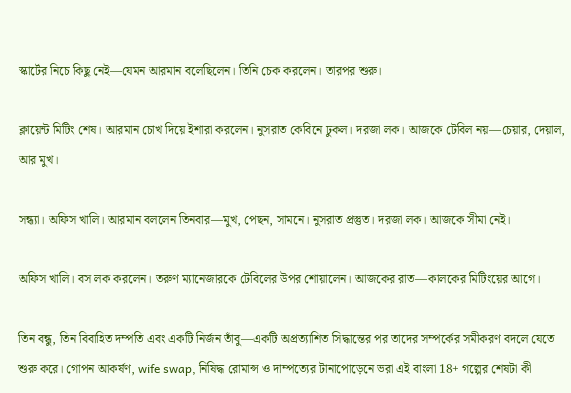স্কার্টের নিচে কিছু নেই—যেমন আরমান বলেছিলেন। তিনি চেক করলেন। তারপর শুরু।

ক্লায়েন্ট মিটিং শেষ। আরমান চোখ দিয়ে ইশারা করলেন। নুসরাত কেবিনে ঢুকল। দরজা লক। আজকে টেবিল নয়—চেয়ার, দেয়াল, আর মুখ।

সন্ধ্যা। অফিস খালি। আরমান বললেন তিনবার—মুখ, পেছন, সামনে। নুসরাত প্রস্তুত। দরজা লক। আজকে সীমা নেই।

অফিস খালি। বস লক করলেন। তরুণ ম্যানেজারকে টেবিলের উপর শোয়ালেন। আজকের রাত—কালকের মিটিংয়ের আগে।

তিন বন্ধু, তিন বিবাহিত দম্পতি এবং একটি নির্জন তাঁবু—একটি অপ্রত্যাশিত সিদ্ধান্তের পর তাদের সম্পর্কের সমীকরণ বদলে যেতে শুরু করে। গোপন আকর্ষণ, wife swap, নিষিদ্ধ রোমান্স ও দাম্পত্যের টানাপোড়েনে ভরা এই বাংলা 18+ গল্পের শেষটা কী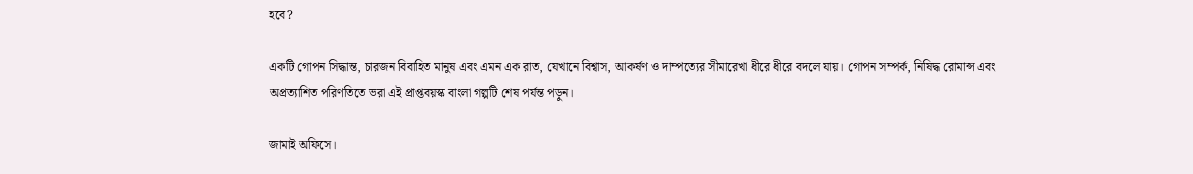হবে?

একটি গোপন সিদ্ধান্ত, চারজন বিবাহিত মানুষ এবং এমন এক রাত, যেখানে বিশ্বাস, আকর্ষণ ও দাম্পত্যের সীমারেখা ধীরে ধীরে বদলে যায়। গোপন সম্পর্ক, নিষিদ্ধ রোমান্স এবং অপ্রত্যাশিত পরিণতিতে ভরা এই প্রাপ্তবয়স্ক বাংলা গল্পটি শেষ পর্যন্ত পড়ুন।

জামাই অফিসে।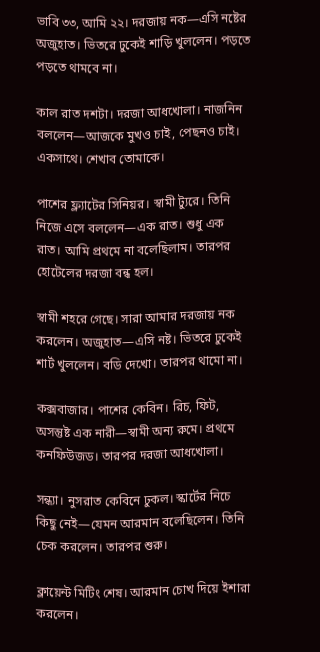ভাবি ৩৩, আমি ২২। দরজায় নক—এসি নষ্টের অজুহাত। ভিতরে ঢুকেই শাড়ি খুললেন। পড়তে পড়তে থামবে না।

কাল রাত দশটা। দরজা আধখোলা। নাজনিন বললেন—আজকে মুখও চাই, পেছনও চাই। একসাথে। শেখাব তোমাকে।

পাশের ফ্ল্যাটের সিনিয়র। স্বামী ট্যুরে। তিনি নিজে এসে বললেন—এক রাত। শুধু এক রাত। আমি প্রথমে না বলেছিলাম। তারপর হোটেলের দরজা বন্ধ হল।

স্বামী শহরে গেছে। সারা আমার দরজায় নক করলেন। অজুহাত—এসি নষ্ট। ভিতরে ঢুকেই শার্ট খুললেন। বডি দেখো। তারপর থামো না।

কক্সবাজার। পাশের কেবিন। রিচ, ফিট, অসন্তুষ্ট এক নারী—স্বামী অন্য রুমে। প্রথমে কনফিউজড। তারপর দরজা আধখোলা।

সন্ধ্যা। নুসরাত কেবিনে ঢুকল। স্কার্টের নিচে কিছু নেই—যেমন আরমান বলেছিলেন। তিনি চেক করলেন। তারপর শুরু।

ক্লায়েন্ট মিটিং শেষ। আরমান চোখ দিয়ে ইশারা করলেন।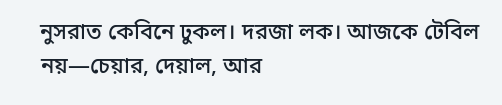নুসরাত কেবিনে ঢুকল। দরজা লক। আজকে টেবিল নয়—চেয়ার, দেয়াল, আর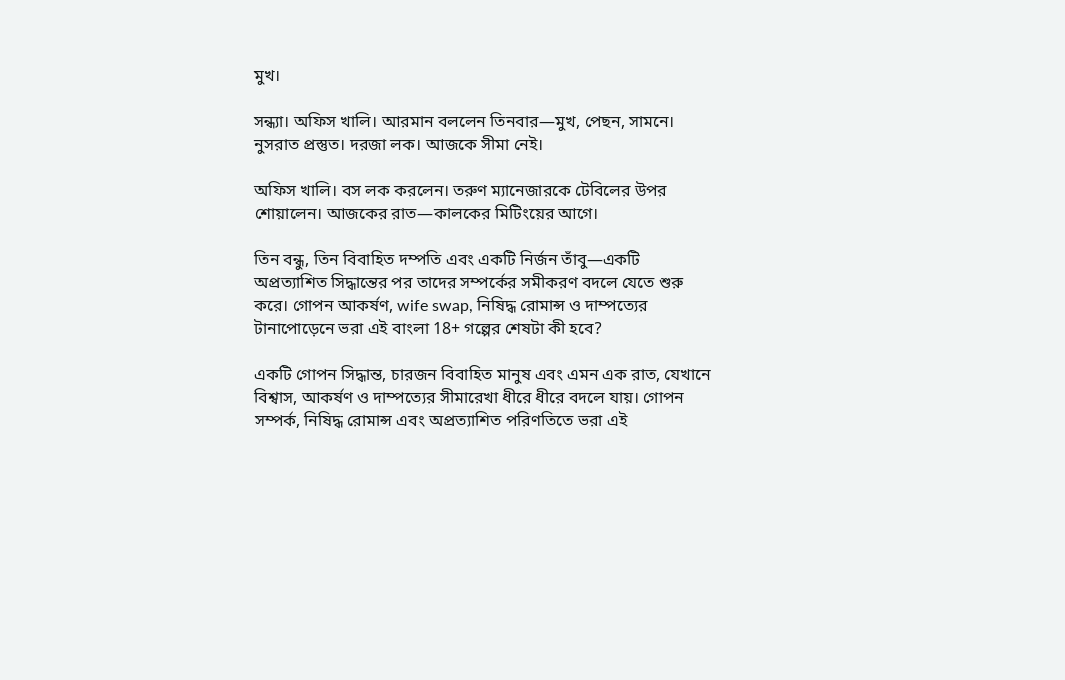মুখ।

সন্ধ্যা। অফিস খালি। আরমান বললেন তিনবার—মুখ, পেছন, সামনে। নুসরাত প্রস্তুত। দরজা লক। আজকে সীমা নেই।

অফিস খালি। বস লক করলেন। তরুণ ম্যানেজারকে টেবিলের উপর শোয়ালেন। আজকের রাত—কালকের মিটিংয়ের আগে।

তিন বন্ধু, তিন বিবাহিত দম্পতি এবং একটি নির্জন তাঁবু—একটি অপ্রত্যাশিত সিদ্ধান্তের পর তাদের সম্পর্কের সমীকরণ বদলে যেতে শুরু করে। গোপন আকর্ষণ, wife swap, নিষিদ্ধ রোমান্স ও দাম্পত্যের টানাপোড়েনে ভরা এই বাংলা 18+ গল্পের শেষটা কী হবে?

একটি গোপন সিদ্ধান্ত, চারজন বিবাহিত মানুষ এবং এমন এক রাত, যেখানে বিশ্বাস, আকর্ষণ ও দাম্পত্যের সীমারেখা ধীরে ধীরে বদলে যায়। গোপন সম্পর্ক, নিষিদ্ধ রোমান্স এবং অপ্রত্যাশিত পরিণতিতে ভরা এই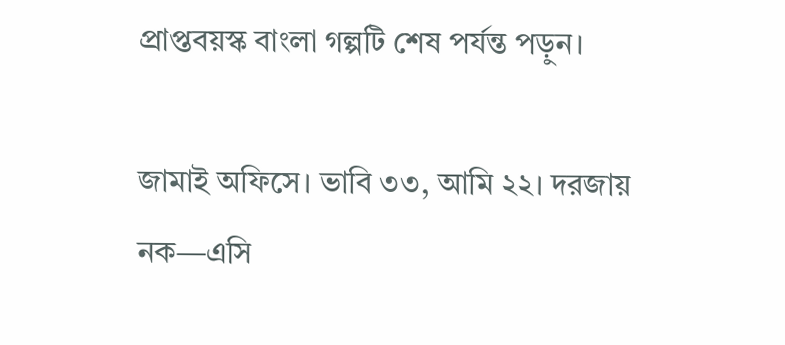প্রাপ্তবয়স্ক বাংলা গল্পটি শেষ পর্যন্ত পড়ুন।

জামাই অফিসে। ভাবি ৩৩, আমি ২২। দরজায় নক—এসি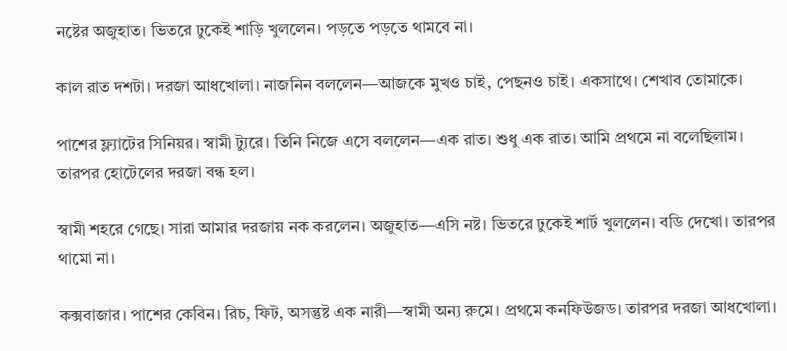নষ্টের অজুহাত। ভিতরে ঢুকেই শাড়ি খুললেন। পড়তে পড়তে থামবে না।

কাল রাত দশটা। দরজা আধখোলা। নাজনিন বললেন—আজকে মুখও চাই, পেছনও চাই। একসাথে। শেখাব তোমাকে।

পাশের ফ্ল্যাটের সিনিয়র। স্বামী ট্যুরে। তিনি নিজে এসে বললেন—এক রাত। শুধু এক রাত। আমি প্রথমে না বলেছিলাম। তারপর হোটেলের দরজা বন্ধ হল।

স্বামী শহরে গেছে। সারা আমার দরজায় নক করলেন। অজুহাত—এসি নষ্ট। ভিতরে ঢুকেই শার্ট খুললেন। বডি দেখো। তারপর থামো না।

কক্সবাজার। পাশের কেবিন। রিচ, ফিট, অসন্তুষ্ট এক নারী—স্বামী অন্য রুমে। প্রথমে কনফিউজড। তারপর দরজা আধখোলা।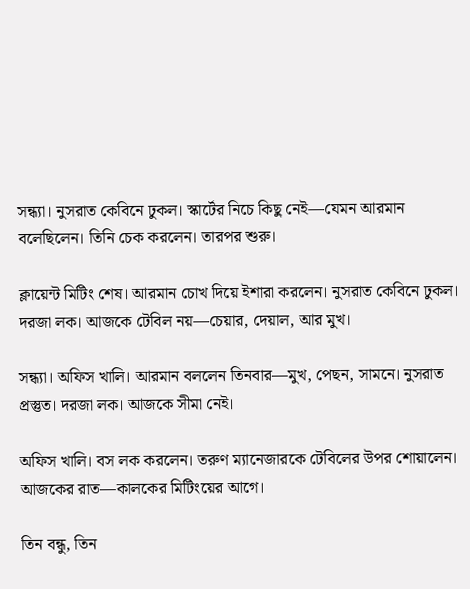সন্ধ্যা। নুসরাত কেবিনে ঢুকল। স্কার্টের নিচে কিছু নেই—যেমন আরমান বলেছিলেন। তিনি চেক করলেন। তারপর শুরু।

ক্লায়েন্ট মিটিং শেষ। আরমান চোখ দিয়ে ইশারা করলেন। নুসরাত কেবিনে ঢুকল। দরজা লক। আজকে টেবিল নয়—চেয়ার, দেয়াল, আর মুখ।

সন্ধ্যা। অফিস খালি। আরমান বললেন তিনবার—মুখ, পেছন, সামনে। নুসরাত প্রস্তুত। দরজা লক। আজকে সীমা নেই।

অফিস খালি। বস লক করলেন। তরুণ ম্যানেজারকে টেবিলের উপর শোয়ালেন। আজকের রাত—কালকের মিটিংয়ের আগে।

তিন বন্ধু, তিন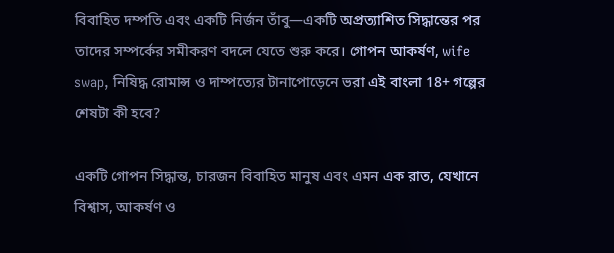বিবাহিত দম্পতি এবং একটি নির্জন তাঁবু—একটি অপ্রত্যাশিত সিদ্ধান্তের পর তাদের সম্পর্কের সমীকরণ বদলে যেতে শুরু করে। গোপন আকর্ষণ, wife swap, নিষিদ্ধ রোমান্স ও দাম্পত্যের টানাপোড়েনে ভরা এই বাংলা 18+ গল্পের শেষটা কী হবে?

একটি গোপন সিদ্ধান্ত, চারজন বিবাহিত মানুষ এবং এমন এক রাত, যেখানে বিশ্বাস, আকর্ষণ ও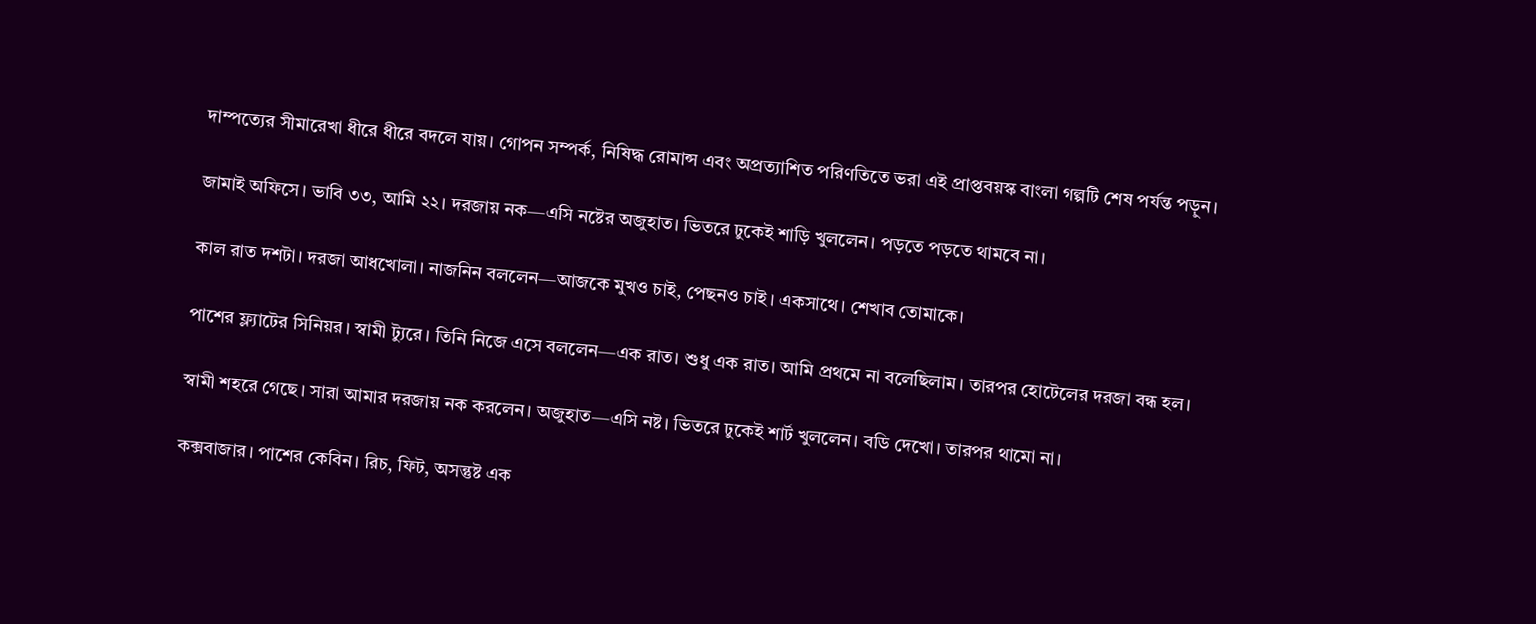দাম্পত্যের সীমারেখা ধীরে ধীরে বদলে যায়। গোপন সম্পর্ক, নিষিদ্ধ রোমান্স এবং অপ্রত্যাশিত পরিণতিতে ভরা এই প্রাপ্তবয়স্ক বাংলা গল্পটি শেষ পর্যন্ত পড়ুন।

জামাই অফিসে। ভাবি ৩৩, আমি ২২। দরজায় নক—এসি নষ্টের অজুহাত। ভিতরে ঢুকেই শাড়ি খুললেন। পড়তে পড়তে থামবে না।

কাল রাত দশটা। দরজা আধখোলা। নাজনিন বললেন—আজকে মুখও চাই, পেছনও চাই। একসাথে। শেখাব তোমাকে।

পাশের ফ্ল্যাটের সিনিয়র। স্বামী ট্যুরে। তিনি নিজে এসে বললেন—এক রাত। শুধু এক রাত। আমি প্রথমে না বলেছিলাম। তারপর হোটেলের দরজা বন্ধ হল।

স্বামী শহরে গেছে। সারা আমার দরজায় নক করলেন। অজুহাত—এসি নষ্ট। ভিতরে ঢুকেই শার্ট খুললেন। বডি দেখো। তারপর থামো না।

কক্সবাজার। পাশের কেবিন। রিচ, ফিট, অসন্তুষ্ট এক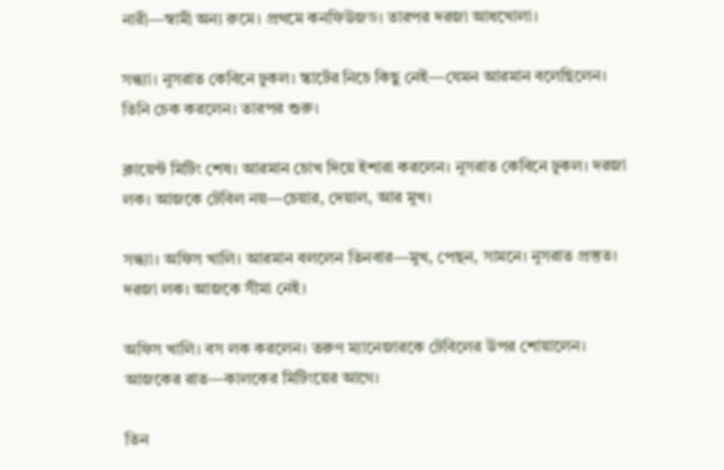নারী—স্বামী অন্য রুমে। প্রথমে কনফিউজড। তারপর দরজা আধখোলা।

সন্ধ্যা। নুসরাত কেবিনে ঢুকল। স্কার্টের নিচে কিছু নেই—যেমন আরমান বলেছিলেন। তিনি চেক করলেন। তারপর শুরু।

ক্লায়েন্ট মিটিং শেষ। আরমান চোখ দিয়ে ইশারা করলেন। নুসরাত কেবিনে ঢুকল। দরজা লক। আজকে টেবিল নয়—চেয়ার, দেয়াল, আর মুখ।

সন্ধ্যা। অফিস খালি। আরমান বললেন তিনবার—মুখ, পেছন, সামনে। নুসরাত প্রস্তুত। দরজা লক। আজকে সীমা নেই।

অফিস খালি। বস লক করলেন। তরুণ ম্যানেজারকে টেবিলের উপর শোয়ালেন। আজকের রাত—কালকের মিটিংয়ের আগে।

তিন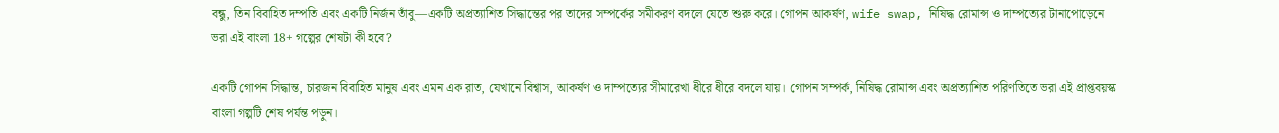বন্ধু, তিন বিবাহিত দম্পতি এবং একটি নির্জন তাঁবু—একটি অপ্রত্যাশিত সিদ্ধান্তের পর তাদের সম্পর্কের সমীকরণ বদলে যেতে শুরু করে। গোপন আকর্ষণ, wife swap, নিষিদ্ধ রোমান্স ও দাম্পত্যের টানাপোড়েনে ভরা এই বাংলা 18+ গল্পের শেষটা কী হবে?

একটি গোপন সিদ্ধান্ত, চারজন বিবাহিত মানুষ এবং এমন এক রাত, যেখানে বিশ্বাস, আকর্ষণ ও দাম্পত্যের সীমারেখা ধীরে ধীরে বদলে যায়। গোপন সম্পর্ক, নিষিদ্ধ রোমান্স এবং অপ্রত্যাশিত পরিণতিতে ভরা এই প্রাপ্তবয়স্ক বাংলা গল্পটি শেষ পর্যন্ত পড়ুন।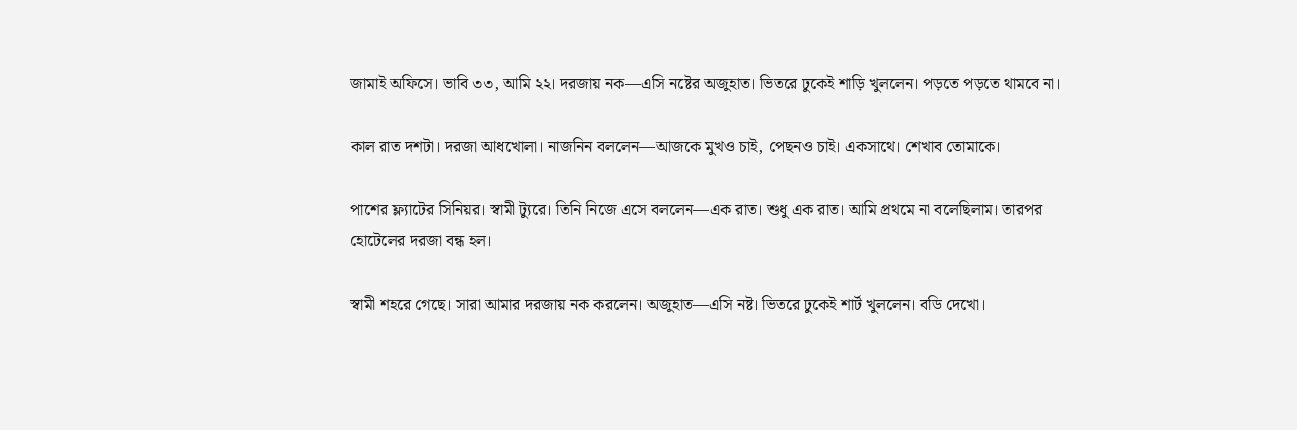জামাই অফিসে। ভাবি ৩৩, আমি ২২। দরজায় নক—এসি নষ্টের অজুহাত। ভিতরে ঢুকেই শাড়ি খুললেন। পড়তে পড়তে থামবে না।

কাল রাত দশটা। দরজা আধখোলা। নাজনিন বললেন—আজকে মুখও চাই, পেছনও চাই। একসাথে। শেখাব তোমাকে।

পাশের ফ্ল্যাটের সিনিয়র। স্বামী ট্যুরে। তিনি নিজে এসে বললেন—এক রাত। শুধু এক রাত। আমি প্রথমে না বলেছিলাম। তারপর হোটেলের দরজা বন্ধ হল।

স্বামী শহরে গেছে। সারা আমার দরজায় নক করলেন। অজুহাত—এসি নষ্ট। ভিতরে ঢুকেই শার্ট খুললেন। বডি দেখো।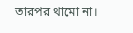তারপর থামো না।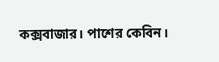কক্সবাজার। পাশের কেবিন।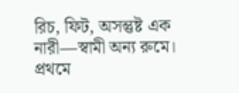রিচ, ফিট, অসন্তুষ্ট এক নারী—স্বামী অন্য রুমে। প্রথমে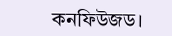কনফিউজড।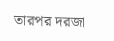তারপর দরজা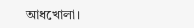আধখোলা।